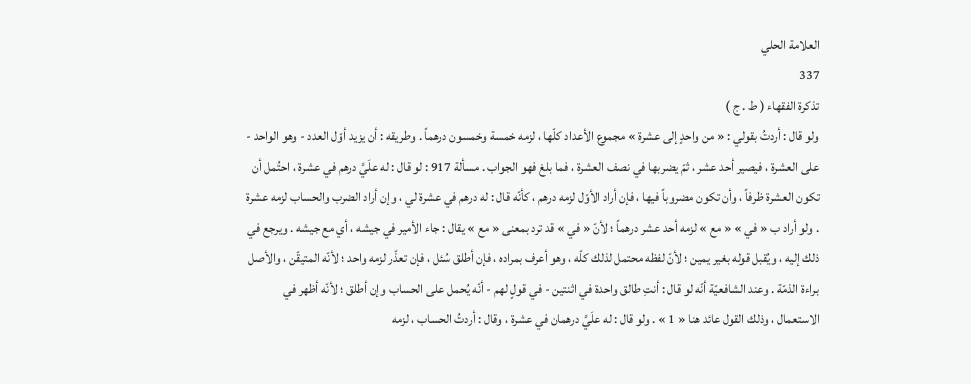العلامة الحلي
337
تذكرة الفقهاء ( ط . ج )
ولو قال : أردتُ بقولي : « من واحدٍ إلى عشرة » مجموع الأعداد كلّها ، لزمه خمسة وخمسون درهماً . وطريقه : أن يزيد أوّل العدد - وهو الواحد - على العشرة ، فيصير أحد عشر ، ثمّ يضربها في نصف العشرة ، فما بلغ فهو الجواب . مسألة 917 : لو قال : له علَيَّ درهم في عشرة ، احتُمل أن تكون العشرة ظرفاً ، وأن تكون مضروباً فيها ، فإن أراد الأوّل لزمه درهم ، كأنّه قال : له درهم في عشرة لي ، وإن أراد الضرب والحساب لزمه عشرة . ولو أراد ب « في » « مع » لزمه أحد عشر درهماً ؛ لأنّ « في » قد ترد بمعنى « مع » يقال : جاء الأمير في جيشه ، أي مع جيشه . ويرجع في ذلك إليه ، ويُقبل قوله بغير يمين ؛ لأنّ لفظه محتمل لذلك كلّه ، وهو أعرف بمراده ، فإن أطلق سُئل ، فإن تعذّر لزمه واحد ؛ لأنّه المتيقّن ، والأصل براءة الذمّة . وعند الشافعيّة أنّه لو قال : أنتِ طالق واحدة في اثنتين - في قولٍ لهم - أنّه يُحمل على الحساب وإن أطلق ؛ لأنّه أظهر في الاستعمال ، وذلك القول عائد هنا « 1 » . ولو قال : له علَيَّ درهمان في عشرة ، وقال : أردتُ الحساب ، لزمه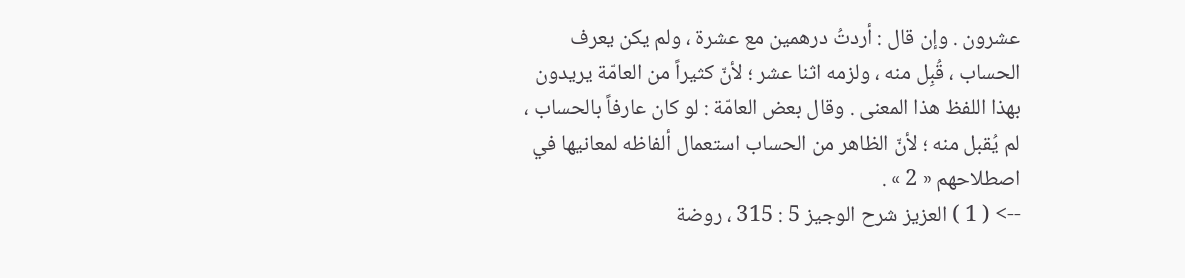عشرون . وإن قال : أردتُ درهمين مع عشرة ، ولم يكن يعرف الحساب ، قُبِل منه ، ولزمه اثنا عشر ؛ لأنّ كثيراً من العامّة يريدون بهذا اللفظ هذا المعنى . وقال بعض العامّة : لو كان عارفاً بالحساب ، لم يُقبل منه ؛ لأنّ الظاهر من الحساب استعمال ألفاظه لمعانيها في اصطلاحهم « 2 » .
--> ( 1 ) العزيز شرح الوجيز 5 : 315 ، روضة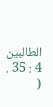الطالبين 4 : 35 . (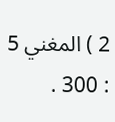2 ) المغني 5 : 300 .